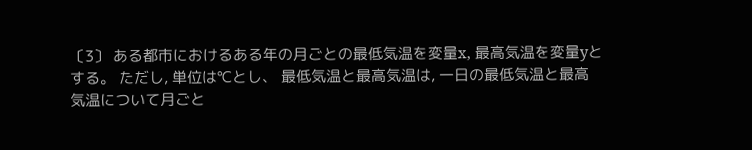〔3〕 ある都市におけるある年の月ごとの最低気温を変量x, 最高気温を変量yと
する。 ただし, 単位は℃とし、 最低気温と最高気温は, 一日の最低気温と最高
気温について月ごと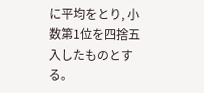に平均をとり, 小数第1位を四捨五入したものとする。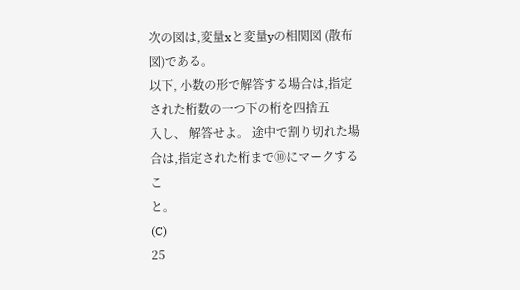次の図は,変量xと変量yの相関図 (散布図)である。
以下, 小数の形で解答する場合は,指定された桁数の一つ下の桁を四捨五
入し、 解答せよ。 途中で割り切れた場合は,指定された桁まで⑩にマークするこ
と。
(C)
25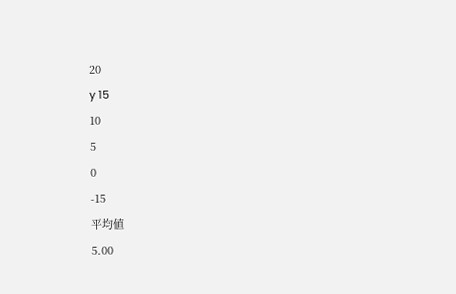20
y 15
10
5
0
-15
平均値
5.00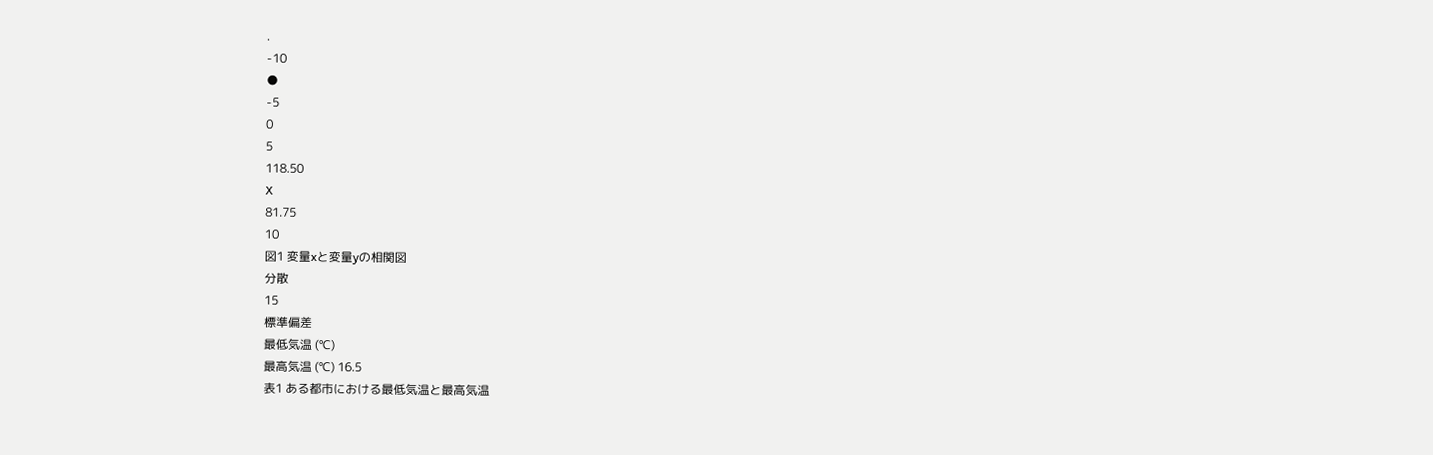.
-10
●
-5
0
5
118.50
X
81.75
10
図1 変量xと変量yの相関図
分散
15
標準偏差
最低気温 (℃)
最高気温 (℃) 16.5
表1 ある都市における最低気温と最高気温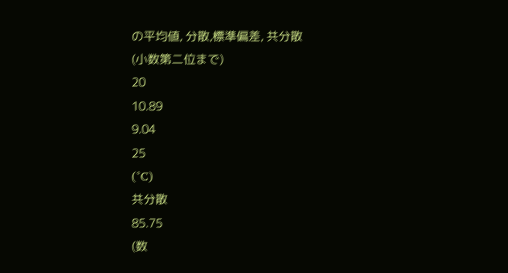の平均値, 分散,標準偏差, 共分散
(小数第二位まで)
20
10.89
9.04
25
(°C)
共分散
85.75
(数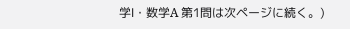学Ⅰ・数学A 第1問は次ページに続く。)